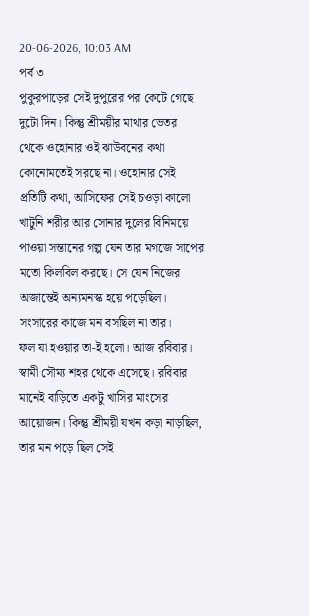20-06-2026, 10:03 AM
পর্ব ৩
পুকুরপাড়ের সেই দুপুরের পর কেটে গেছে দুটো দিন। কিন্তু শ্রীময়ীর মাথার ভেতর থেকে ওহোনার ওই ঝাউবনের কথা কোনোমতেই সরছে না। ওহোনার সেই প্রতিটি কথা, আসিফের সেই চওড়া কালো খাটুনি শরীর আর সোনার দুলের বিনিময়ে পাওয়া সন্তানের গল্প যেন তার মগজে সাপের মতো কিলবিল করছে। সে যেন নিজের অজান্তেই অন্যমনস্ক হয়ে পড়েছিল। সংসারের কাজে মন বসছিল না তার।
ফল যা হওয়ার তা-ই হলো। আজ রবিবার। স্বামী সৌম্য শহর থেকে এসেছে। রবিবার মানেই বাড়িতে একটু খাসির মাংসের আয়োজন। কিন্তু শ্রীময়ী যখন কড়া নাড়ছিল, তার মন পড়ে ছিল সেই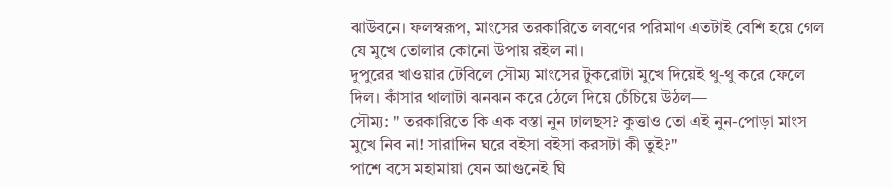ঝাউবনে। ফলস্বরূপ, মাংসের তরকারিতে লবণের পরিমাণ এতটাই বেশি হয়ে গেল যে মুখে তোলার কোনো উপায় রইল না।
দুপুরের খাওয়ার টেবিলে সৌম্য মাংসের টুকরোটা মুখে দিয়েই থু-থু করে ফেলে দিল। কাঁসার থালাটা ঝনঝন করে ঠেলে দিয়ে চেঁচিয়ে উঠল—
সৌম্য: " তরকারিতে কি এক বস্তা নুন ঢালছস? কুত্তাও তো এই নুন-পোড়া মাংস মুখে নিব না! সারাদিন ঘরে বইসা বইসা করসটা কী তুই?"
পাশে বসে মহামায়া যেন আগুনেই ঘি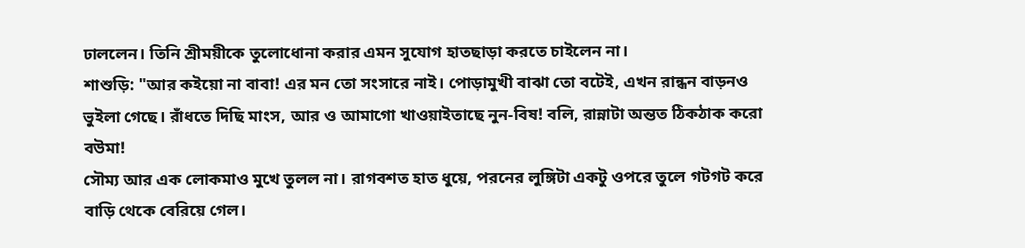ঢাললেন। তিনি শ্রীময়ীকে তুলোধোনা করার এমন সুযোগ হাতছাড়া করতে চাইলেন না।
শাশুড়ি: "আর কইয়ো না বাবা! এর মন তো সংসারে নাই। পোড়ামুখী বাঝা তো বটেই, এখন রান্ধন বাড়নও ভুইলা গেছে। রাঁধতে দিছি মাংস, আর ও আমাগো খাওয়াইতাছে নুন-বিষ! বলি, রান্নাটা অন্তত ঠিকঠাক করো বউমা!
সৌম্য আর এক লোকমাও মুখে তুলল না। রাগবশত হাত ধুয়ে, পরনের লুঙ্গিটা একটু ওপরে তুলে গটগট করে বাড়ি থেকে বেরিয়ে গেল।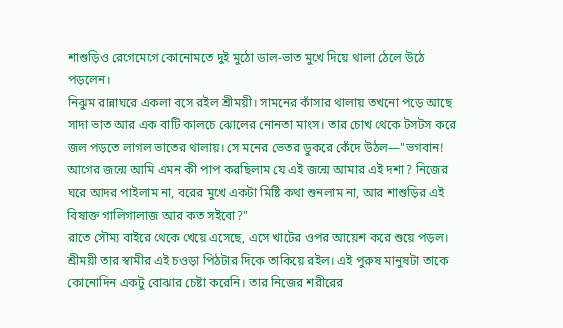শাশুড়িও রেগেমেগে কোনোমতে দুই মুঠো ডাল-ভাত মুখে দিয়ে থালা ঠেলে উঠে পড়লেন।
নিঝুম রান্নাঘরে একলা বসে রইল শ্রীময়ী। সামনের কাঁসার থালায় তখনো পড়ে আছে সাদা ভাত আর এক বাটি কালচে ঝোলের নোনতা মাংস। তার চোখ থেকে টসটস করে জল পড়তে লাগল ভাতের থালায়। সে মনের ভেতর ডুকরে কেঁদে উঠল—"ভগবান! আগের জন্মে আমি এমন কী পাপ করছিলাম যে এই জন্মে আমার এই দশা? নিজের ঘরে আদর পাইলাম না, বরের মুখে একটা মিষ্টি কথা শুনলাম না, আর শাশুড়ির এই বিষাক্ত গালিগালাজ আর কত সইবো?"
রাতে সৌম্য বাইরে থেকে খেয়ে এসেছে, এসে খাটের ওপর আয়েশ করে শুয়ে পড়ল। শ্রীময়ী তার স্বামীর এই চওড়া পিঠটার দিকে তাকিয়ে রইল। এই পুরুষ মানুষটা তাকে কোনোদিন একটু বোঝার চেষ্টা করেনি। তার নিজের শরীরের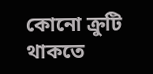কোনো ক্রুটি থাকতে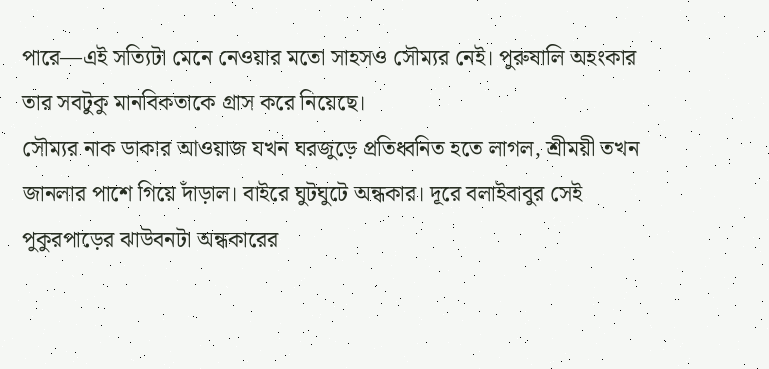পারে—এই সত্যিটা মেনে নেওয়ার মতো সাহসও সৌম্যর নেই। পুরুষালি অহংকার তার সবটুকু মানবিকতাকে গ্রাস করে নিয়েছে।
সৌম্যর নাক ডাকার আওয়াজ যখন ঘরজুড়ে প্রতিধ্বনিত হতে লাগল, শ্রীময়ী তখন জানলার পাশে গিয়ে দাঁড়াল। বাইরে ঘুটঘুটে অন্ধকার। দূরে বলাইবাবুর সেই পুকুরপাড়ের ঝাউবনটা অন্ধকারের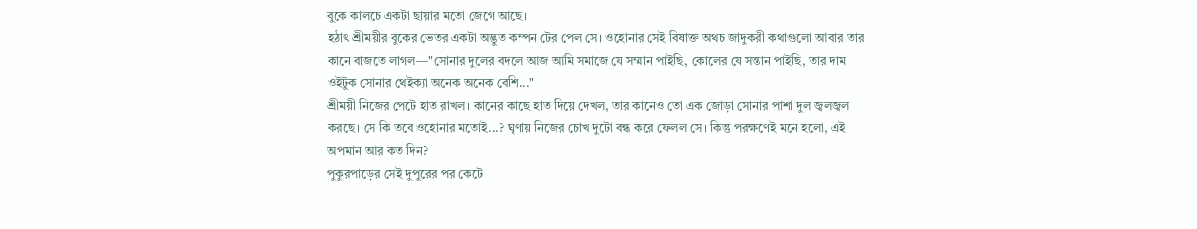বুকে কালচে একটা ছায়ার মতো জেগে আছে।
হঠাৎ শ্রীময়ীর বুকের ভেতর একটা অদ্ভুত কম্পন টের পেল সে। ওহোনার সেই বিষাক্ত অথচ জাদুকরী কথাগুলো আবার তার কানে বাজতে লাগল—"সোনার দুলের বদলে আজ আমি সমাজে যে সম্মান পাইছি, কোলের যে সন্তান পাইছি, তার দাম ওইটুক সোনার থেইক্যা অনেক অনেক বেশি..."
শ্রীময়ী নিজের পেটে হাত রাখল। কানের কাছে হাত দিয়ে দেখল, তার কানেও তো এক জোড়া সোনার পাশা দুল জ্বলজ্বল করছে। সে কি তবে ওহোনার মতোই...? ঘৃণায় নিজের চোখ দুটো বন্ধ করে ফেলল সে। কিন্তু পরক্ষণেই মনে হলো, এই অপমান আর কত দিন?
পুকুরপাড়ের সেই দুপুরের পর কেটে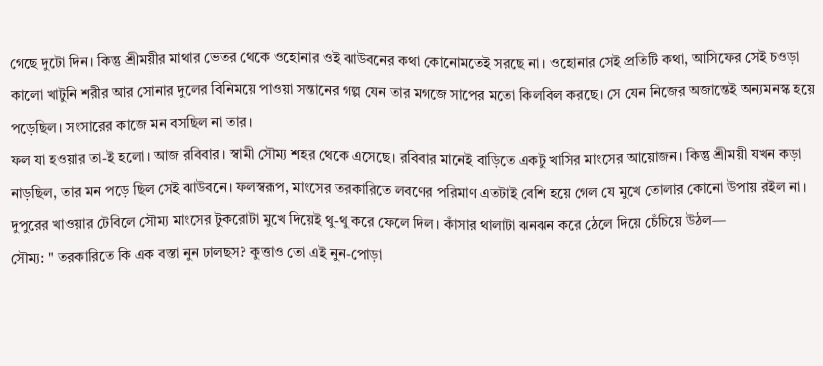গেছে দুটো দিন। কিন্তু শ্রীময়ীর মাথার ভেতর থেকে ওহোনার ওই ঝাউবনের কথা কোনোমতেই সরছে না। ওহোনার সেই প্রতিটি কথা, আসিফের সেই চওড়া কালো খাটুনি শরীর আর সোনার দুলের বিনিময়ে পাওয়া সন্তানের গল্প যেন তার মগজে সাপের মতো কিলবিল করছে। সে যেন নিজের অজান্তেই অন্যমনস্ক হয়ে পড়েছিল। সংসারের কাজে মন বসছিল না তার।
ফল যা হওয়ার তা-ই হলো। আজ রবিবার। স্বামী সৌম্য শহর থেকে এসেছে। রবিবার মানেই বাড়িতে একটু খাসির মাংসের আয়োজন। কিন্তু শ্রীময়ী যখন কড়া নাড়ছিল, তার মন পড়ে ছিল সেই ঝাউবনে। ফলস্বরূপ, মাংসের তরকারিতে লবণের পরিমাণ এতটাই বেশি হয়ে গেল যে মুখে তোলার কোনো উপায় রইল না।
দুপুরের খাওয়ার টেবিলে সৌম্য মাংসের টুকরোটা মুখে দিয়েই থু-থু করে ফেলে দিল। কাঁসার থালাটা ঝনঝন করে ঠেলে দিয়ে চেঁচিয়ে উঠল—
সৌম্য: " তরকারিতে কি এক বস্তা নুন ঢালছস? কুত্তাও তো এই নুন-পোড়া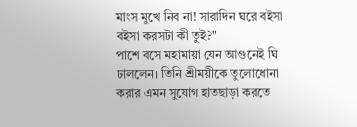মাংস মুখে নিব না! সারাদিন ঘরে বইসা বইসা করসটা কী তুই?"
পাশে বসে মহামায়া যেন আগুনেই ঘি ঢাললেন। তিনি শ্রীময়ীকে তুলোধোনা করার এমন সুযোগ হাতছাড়া করতে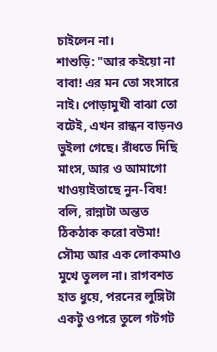চাইলেন না।
শাশুড়ি: "আর কইয়ো না বাবা! এর মন তো সংসারে নাই। পোড়ামুখী বাঝা তো বটেই, এখন রান্ধন বাড়নও ভুইলা গেছে। রাঁধতে দিছি মাংস, আর ও আমাগো খাওয়াইতাছে নুন-বিষ! বলি, রান্নাটা অন্তত ঠিকঠাক করো বউমা!
সৌম্য আর এক লোকমাও মুখে তুলল না। রাগবশত হাত ধুয়ে, পরনের লুঙ্গিটা একটু ওপরে তুলে গটগট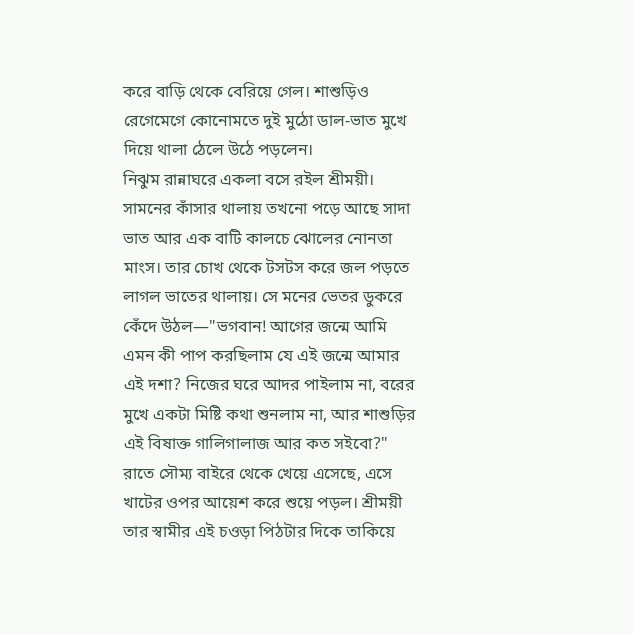করে বাড়ি থেকে বেরিয়ে গেল। শাশুড়িও রেগেমেগে কোনোমতে দুই মুঠো ডাল-ভাত মুখে দিয়ে থালা ঠেলে উঠে পড়লেন।
নিঝুম রান্নাঘরে একলা বসে রইল শ্রীময়ী। সামনের কাঁসার থালায় তখনো পড়ে আছে সাদা ভাত আর এক বাটি কালচে ঝোলের নোনতা মাংস। তার চোখ থেকে টসটস করে জল পড়তে লাগল ভাতের থালায়। সে মনের ভেতর ডুকরে কেঁদে উঠল—"ভগবান! আগের জন্মে আমি এমন কী পাপ করছিলাম যে এই জন্মে আমার এই দশা? নিজের ঘরে আদর পাইলাম না, বরের মুখে একটা মিষ্টি কথা শুনলাম না, আর শাশুড়ির এই বিষাক্ত গালিগালাজ আর কত সইবো?"
রাতে সৌম্য বাইরে থেকে খেয়ে এসেছে, এসে খাটের ওপর আয়েশ করে শুয়ে পড়ল। শ্রীময়ী তার স্বামীর এই চওড়া পিঠটার দিকে তাকিয়ে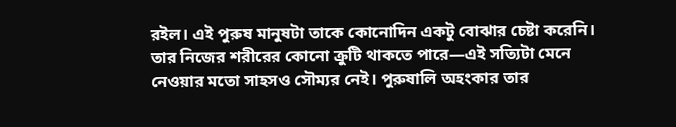রইল। এই পুরুষ মানুষটা তাকে কোনোদিন একটু বোঝার চেষ্টা করেনি। তার নিজের শরীরের কোনো ক্রুটি থাকতে পারে—এই সত্যিটা মেনে নেওয়ার মতো সাহসও সৌম্যর নেই। পুরুষালি অহংকার তার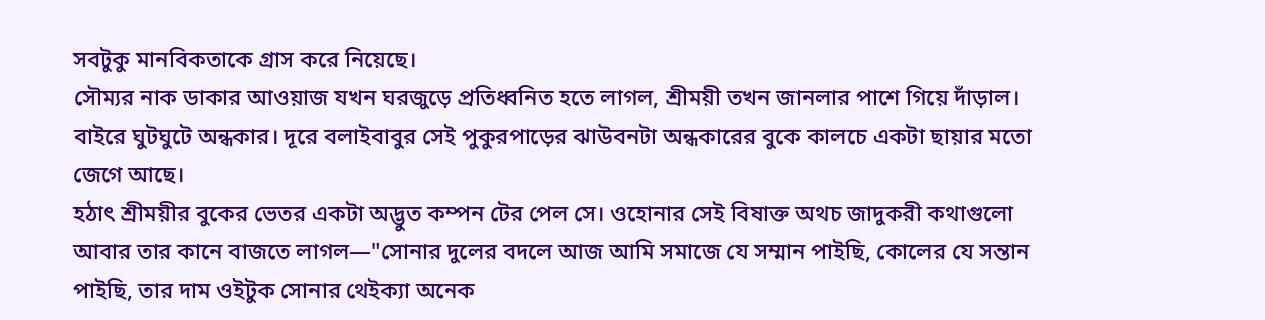সবটুকু মানবিকতাকে গ্রাস করে নিয়েছে।
সৌম্যর নাক ডাকার আওয়াজ যখন ঘরজুড়ে প্রতিধ্বনিত হতে লাগল, শ্রীময়ী তখন জানলার পাশে গিয়ে দাঁড়াল। বাইরে ঘুটঘুটে অন্ধকার। দূরে বলাইবাবুর সেই পুকুরপাড়ের ঝাউবনটা অন্ধকারের বুকে কালচে একটা ছায়ার মতো জেগে আছে।
হঠাৎ শ্রীময়ীর বুকের ভেতর একটা অদ্ভুত কম্পন টের পেল সে। ওহোনার সেই বিষাক্ত অথচ জাদুকরী কথাগুলো আবার তার কানে বাজতে লাগল—"সোনার দুলের বদলে আজ আমি সমাজে যে সম্মান পাইছি, কোলের যে সন্তান পাইছি, তার দাম ওইটুক সোনার থেইক্যা অনেক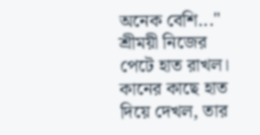অনেক বেশি..."
শ্রীময়ী নিজের পেটে হাত রাখল। কানের কাছে হাত দিয়ে দেখল, তার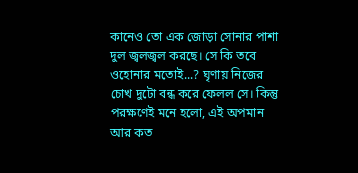কানেও তো এক জোড়া সোনার পাশা দুল জ্বলজ্বল করছে। সে কি তবে ওহোনার মতোই...? ঘৃণায় নিজের চোখ দুটো বন্ধ করে ফেলল সে। কিন্তু পরক্ষণেই মনে হলো, এই অপমান আর কত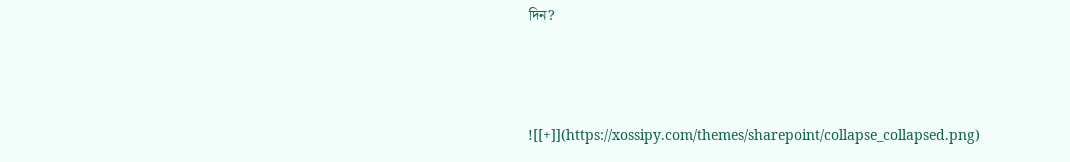দিন?



![[+]](https://xossipy.com/themes/sharepoint/collapse_collapsed.png)